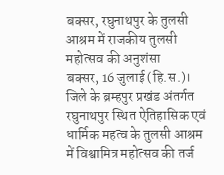बक्सर, रघुनाथपुर के तुलसी आश्रम में राजकीय तुलसी महोत्सव की अनुशंसा
बक्सर, 16 जुलाई (हि.स.)। जिले के ब्रम्हपुर प्रखंड अंतर्गत रघुनाथपुर स्थित ऐतिहासिक एवं धार्मिक महत्व के तुलसी आश्रम में विश्वामित्र महोत्सव की तर्ज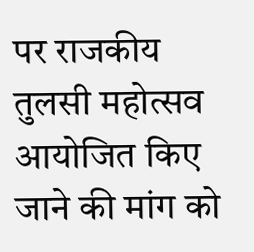पर राजकीय तुलसी महोत्सव आयोजित किए जाने की मांग को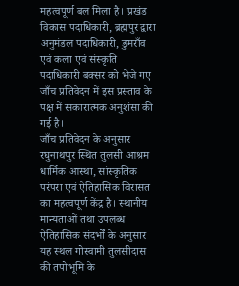महत्वपूर्ण बल मिला है। प्रखंड विकास पदाधिकारी, ब्रह्मपुर द्वारा अनुमंडल पदाधिकारी, डुमराँव एवं कला एवं संस्कृति पदाधिकारी बक्सर को भेजे गए जाँच प्रतिवेदन में इस प्रस्ताव के पक्ष में सकारात्मक अनुशंसा की गई है।
जाँच प्रतिवेदन के अनुसार रघुनाथपुर स्थित तुलसी आश्रम धार्मिक आस्था, सांस्कृतिक परंपरा एवं ऐतिहासिक विरासत का महत्वपूर्ण केंद्र है। स्थानीय मान्यताओं तथा उपलब्ध ऐतिहासिक संदर्भों के अनुसार यह स्थल गोस्वामी तुलसीदास की तपोभूमि के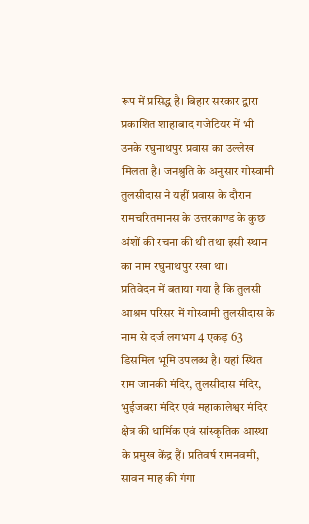रूप में प्रसिद्ध है। बिहार सरकार द्वारा प्रकाशित शाहाबाद गजेटियर में भी उनके रघुनाथपुर प्रवास का उल्लेख मिलता है। जनश्रुति के अनुसार गोस्वामी तुलसीदास ने यहीं प्रवास के दौरान रामचरितमानस के उत्तरकाण्ड के कुछ अंशों की रचना की थी तथा इसी स्थान का नाम रघुनाथपुर रखा था।
प्रतिवेदन में बताया गया है कि तुलसी आश्रम परिसर में गोस्वामी तुलसीदास के नाम से दर्ज लगभग 4 एकड़ 63 डिसमिल भूमि उपलब्ध है। यहां स्थित राम जानकी मंदिर, तुलसीदास मंदिर, भुईजबरा मंदिर एवं महाकालेश्वर मंदिर क्षेत्र की धार्मिक एवं सांस्कृतिक आस्था के प्रमुख केंद्र हैं। प्रतिवर्ष रामनवमी, सावन माह की गंगा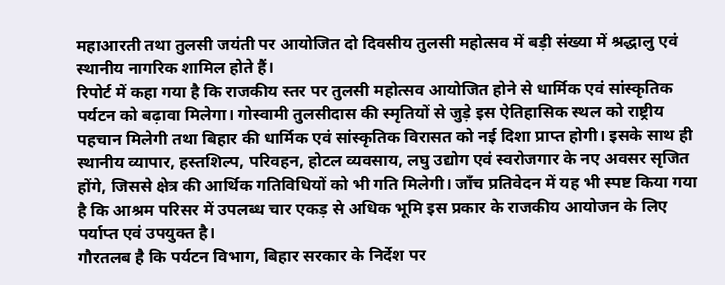महाआरती तथा तुलसी जयंती पर आयोजित दो दिवसीय तुलसी महोत्सव में बड़ी संख्या में श्रद्धालु एवं स्थानीय नागरिक शामिल होते हैं।
रिपोर्ट में कहा गया है कि राजकीय स्तर पर तुलसी महोत्सव आयोजित होने से धार्मिक एवं सांस्कृतिक पर्यटन को बढ़ावा मिलेगा। गोस्वामी तुलसीदास की स्मृतियों से जुड़े इस ऐतिहासिक स्थल को राष्ट्रीय पहचान मिलेगी तथा बिहार की धार्मिक एवं सांस्कृतिक विरासत को नई दिशा प्राप्त होगी। इसके साथ ही स्थानीय व्यापार, हस्तशिल्प, परिवहन, होटल व्यवसाय, लघु उद्योग एवं स्वरोजगार के नए अवसर सृजित होंगे, जिससे क्षेत्र की आर्थिक गतिविधियों को भी गति मिलेगी। जाँच प्रतिवेदन में यह भी स्पष्ट किया गया है कि आश्रम परिसर में उपलब्ध चार एकड़ से अधिक भूमि इस प्रकार के राजकीय आयोजन के लिए पर्याप्त एवं उपयुक्त है।
गौरतलब है कि पर्यटन विभाग, बिहार सरकार के निर्देश पर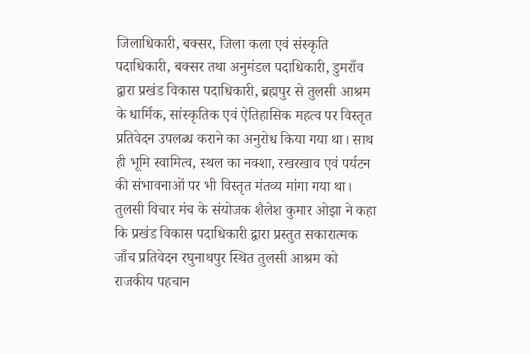जिलाधिकारी, बक्सर, जिला कला एवं संस्कृति पदाधिकारी, बक्सर तथा अनुमंडल पदाधिकारी, डुमराँव द्वारा प्रखंड विकास पदाधिकारी, ब्रह्मपुर से तुलसी आश्रम के धार्मिक, सांस्कृतिक एवं ऐतिहासिक महत्व पर विस्तृत प्रतिवेदन उपलब्ध कराने का अनुरोध किया गया था। साथ ही भूमि स्वामित्व, स्थल का नक्शा, रखरखाव एवं पर्यटन की संभावनाओं पर भी विस्तृत मंतव्य मांगा गया था।
तुलसी विचार मंच के संयोजक शैलेश कुमार ओझा ने कहा कि प्रखंड विकास पदाधिकारी द्वारा प्रस्तुत सकारात्मक जाँच प्रतिवेदन रघुनाथपुर स्थित तुलसी आश्रम को राजकीय पहचान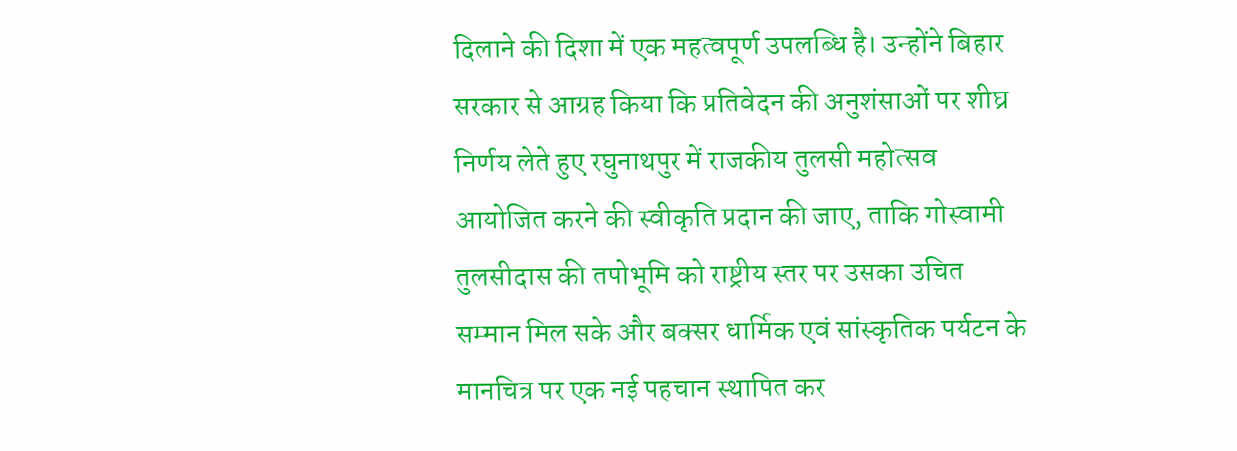दिलाने की दिशा में एक महत्वपूर्ण उपलब्धि है। उन्होंने बिहार सरकार से आग्रह किया कि प्रतिवेदन की अनुशंसाओं पर शीघ्र निर्णय लेते हुए रघुनाथपुर में राजकीय तुलसी महोत्सव आयोजित करने की स्वीकृति प्रदान की जाए, ताकि गोस्वामी तुलसीदास की तपोभूमि को राष्ट्रीय स्तर पर उसका उचित सम्मान मिल सके और बक्सर धार्मिक एवं सांस्कृतिक पर्यटन के मानचित्र पर एक नई पहचान स्थापित कर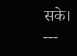सके।
---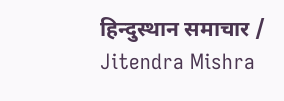हिन्दुस्थान समाचार / Jitendra Mishra